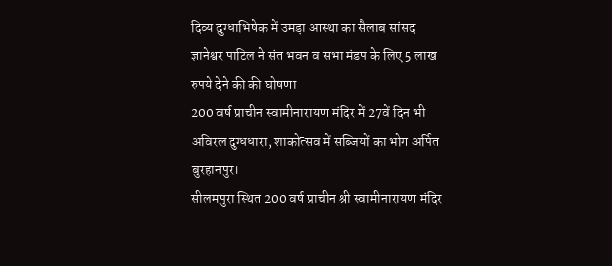दिव्य दुग्धाभिषेक में उमड़ा आस्था का सैलाब सांसद ज्ञानेश्वर पाटिल ने संत भवन व सभा मंडप के लिए 5 लाख रुपये देने की की घोषणा
200 वर्ष प्राचीन स्वामीनारायण मंदिर में 27वें दिन भी अविरल दुग्धधारा, शाकोत्सव में सब्जियों का भोग अर्पित
बुरहानपुर।
सीलमपुरा स्थित 200 वर्ष प्राचीन श्री स्वामीनारायण मंदिर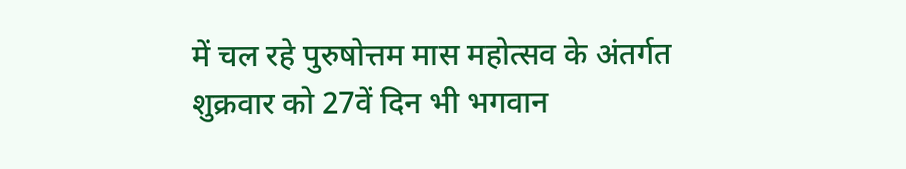में चल रहे पुरुषोत्तम मास महोत्सव के अंतर्गत शुक्रवार को 27वें दिन भी भगवान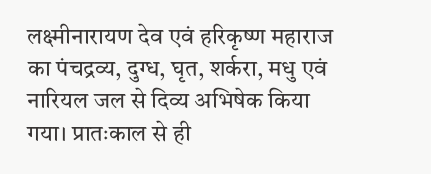लक्ष्मीनारायण देव एवं हरिकृष्ण महाराज का पंचद्रव्य, दुग्ध, घृत, शर्करा, मधु एवं नारियल जल से दिव्य अभिषेक किया गया। प्रातःकाल से ही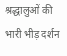श्रद्धालुओं की भारी भीड़ दर्शन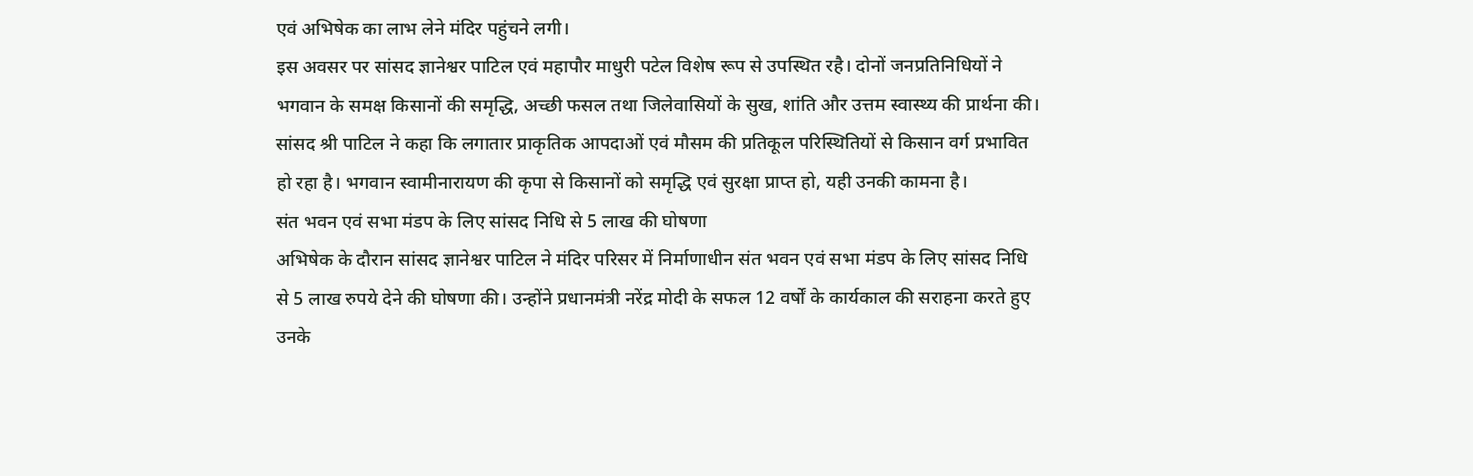एवं अभिषेक का लाभ लेने मंदिर पहुंचने लगी।
इस अवसर पर सांसद ज्ञानेश्वर पाटिल एवं महापौर माधुरी पटेल विशेष रूप से उपस्थित रहै। दोनों जनप्रतिनिधियों ने भगवान के समक्ष किसानों की समृद्धि, अच्छी फसल तथा जिलेवासियों के सुख, शांति और उत्तम स्वास्थ्य की प्रार्थना की। सांसद श्री पाटिल ने कहा कि लगातार प्राकृतिक आपदाओं एवं मौसम की प्रतिकूल परिस्थितियों से किसान वर्ग प्रभावित हो रहा है। भगवान स्वामीनारायण की कृपा से किसानों को समृद्धि एवं सुरक्षा प्राप्त हो, यही उनकी कामना है।
संत भवन एवं सभा मंडप के लिए सांसद निधि से 5 लाख की घोषणा
अभिषेक के दौरान सांसद ज्ञानेश्वर पाटिल ने मंदिर परिसर में निर्माणाधीन संत भवन एवं सभा मंडप के लिए सांसद निधि से 5 लाख रुपये देने की घोषणा की। उन्होंने प्रधानमंत्री नरेंद्र मोदी के सफल 12 वर्षों के कार्यकाल की सराहना करते हुए उनके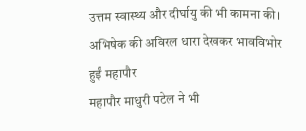उत्तम स्वास्थ्य और दीर्घायु की भी कामना की।
अभिषेक की अविरल धारा देखकर भावविभोर हुईं महापौर
महापौर माधुरी पटेल ने भी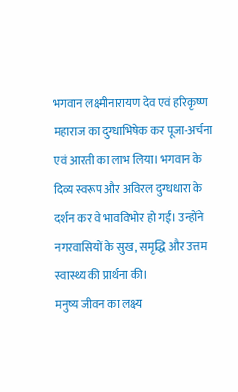भगवान लक्ष्मीनारायण देव एवं हरिकृष्ण महाराज का दुग्धाभिषेक कर पूजा-अर्चना एवं आरती का लाभ लिया। भगवान के दिव्य स्वरूप और अविरल दुग्धधारा के दर्शन कर वे भावविभोर हो गईं। उन्होंने नगरवासियों के सुख, समृद्धि और उत्तम स्वास्थ्य की प्रार्थना की।
मनुष्य जीवन का लक्ष्य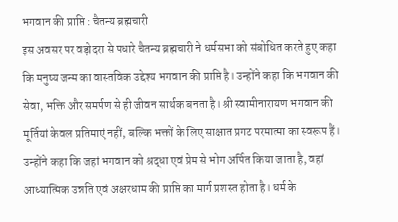भगवान की प्राप्ति : चैतन्य ब्रह्मचारी
इस अवसर पर वड़ोदरा से पधारे चैतन्य ब्रह्मचारी ने धर्मसभा को संबोधित करते हुए कहा कि मनुष्य जन्म का वास्तविक उद्देश्य भगवान की प्राप्ति है। उन्होंने कहा कि भगवान की सेवा, भक्ति और समर्पण से ही जीवन सार्थक बनता है। श्री स्वामीनारायण भगवान की मूर्तियां केवल प्रतिमाएं नहीं, बल्कि भक्तों के लिए साक्षात प्रगट परमात्मा का स्वरूप हैं। उन्होंने कहा कि जहां भगवान को श्रद्धा एवं प्रेम से भोग अर्पित किया जाता है, वहां आध्यात्मिक उन्नति एवं अक्षरधाम की प्राप्ति का मार्ग प्रशस्त होता है। धर्म के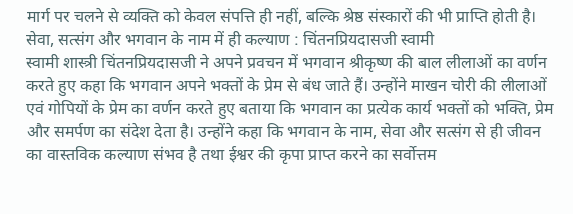मार्ग पर चलने से व्यक्ति को केवल संपत्ति ही नहीं, बल्कि श्रेष्ठ संस्कारों की भी प्राप्ति होती है।
सेवा, सत्संग और भगवान के नाम में ही कल्याण : चिंतनप्रियदासजी स्वामी
स्वामी शास्त्री चिंतनप्रियदासजी ने अपने प्रवचन में भगवान श्रीकृष्ण की बाल लीलाओं का वर्णन करते हुए कहा कि भगवान अपने भक्तों के प्रेम से बंध जाते हैं। उन्होंने माखन चोरी की लीलाओं एवं गोपियों के प्रेम का वर्णन करते हुए बताया कि भगवान का प्रत्येक कार्य भक्तों को भक्ति, प्रेम और समर्पण का संदेश देता है। उन्होंने कहा कि भगवान के नाम, सेवा और सत्संग से ही जीवन का वास्तविक कल्याण संभव है तथा ईश्वर की कृपा प्राप्त करने का सर्वोत्तम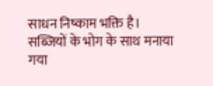साधन निष्काम भक्ति है।
सब्जियों के भोग के साथ मनाया गया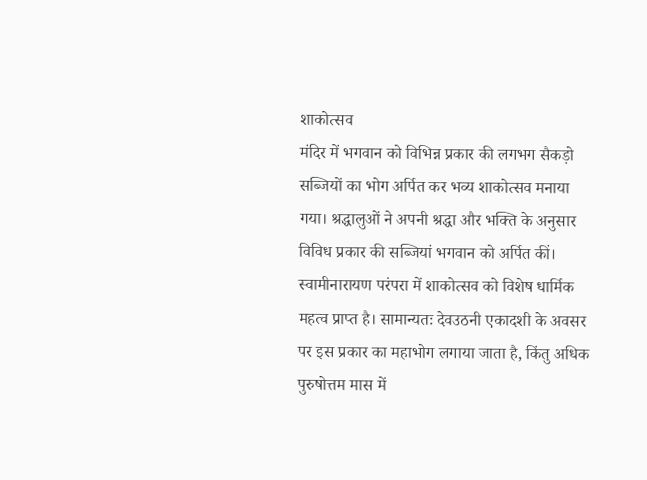शाकोत्सव
मंदिर में भगवान को विभिन्न प्रकार की लगभग सैकड़ो सब्जियों का भोग अर्पित कर भव्य शाकोत्सव मनाया गया। श्रद्धालुओं ने अपनी श्रद्धा और भक्ति के अनुसार विविध प्रकार की सब्जियां भगवान को अर्पित कीं। स्वामीनारायण परंपरा में शाकोत्सव को विशेष धार्मिक महत्व प्राप्त है। सामान्यतः देवउठनी एकादशी के अवसर पर इस प्रकार का महाभोग लगाया जाता है, किंतु अधिक पुरुषोत्तम मास में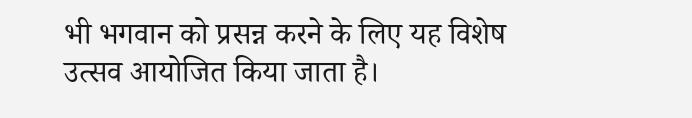भी भगवान को प्रसन्न करने के लिए यह विशेष उत्सव आयोजित किया जाता है।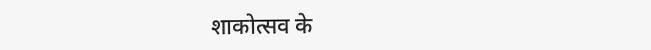शाकोत्सव के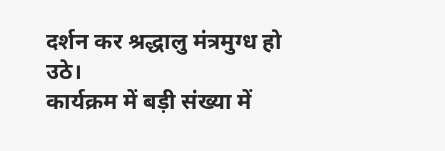दर्शन कर श्रद्धालु मंत्रमुग्ध हो उठे।
कार्यक्रम में बड़ी संख्या में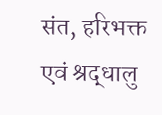संत, हरिभक्त एवं श्रद्धालु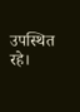उपस्थित रहे।